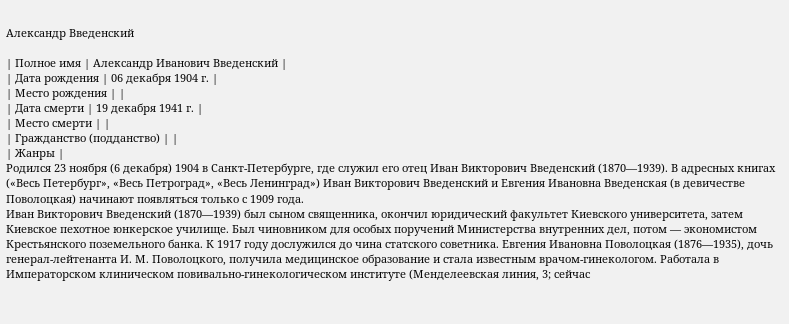Александр Введенский

| Полное имя | Александр Иванович Введенский |
| Дата рождения | 06 декабря 1904 г. |
| Место рождения | |
| Дата смерти | 19 декабря 1941 г. |
| Место смерти | |
| Гражданство (подданство) | |
| Жанры |
Родился 23 ноября (6 декабря) 1904 в Санкт-Петербурге, где служил его отец Иван Викторович Введенский (1870—1939). В адресных книгах («Весь Петербург», «Весь Петроград», «Весь Ленинград») Иван Викторович Введенский и Евгения Ивановна Введенская (в девичестве Поволоцкая) начинают появляться только с 1909 года.
Иван Викторович Введенский (1870—1939) был сыном священника, окончил юридический факультет Киевского университета, затем Киевское пехотное юнкерское училище. Был чиновником для особых поручений Министерства внутренних дел, потом — экономистом Крестьянского поземельного банка. К 1917 году дослужился до чина статского советника. Евгения Ивановна Поволоцкая (1876—1935), дочь генерал-лейтенанта И. М. Поволоцкого, получила медицинское образование и стала известным врачом-гинекологом. Работала в Императорском клиническом повивально-гинекологическом институте (Менделеевская линия, 3; сейчас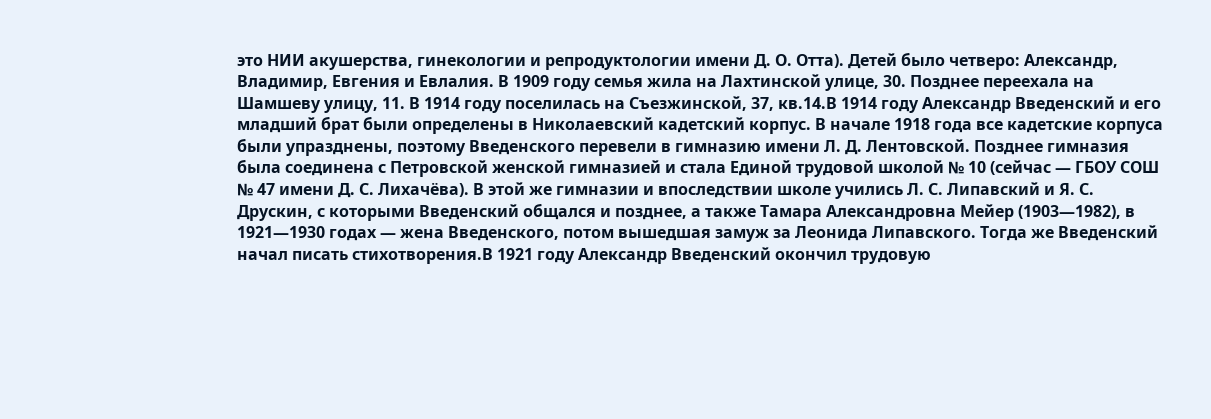это НИИ акушерства, гинекологии и репродуктологии имени Д. О. Отта). Детей было четверо: Александр, Владимир, Евгения и Евлалия. В 1909 году семья жила на Лахтинской улице, 30. Позднее переехала на Шамшеву улицу, 11. В 1914 году поселилась на Съезжинской, 37, кв.14.В 1914 году Александр Введенский и его младший брат были определены в Николаевский кадетский корпус. В начале 1918 года все кадетские корпуса были упразднены, поэтому Введенского перевели в гимназию имени Л. Д. Лентовской. Позднее гимназия была соединена с Петровской женской гимназией и стала Единой трудовой школой № 10 (сейчас — ГБОУ СОШ № 47 имени Д. С. Лихачёва). В этой же гимназии и впоследствии школе учились Л. С. Липавский и Я. С. Друскин, с которыми Введенский общался и позднее, а также Тамара Александровна Мейер (1903—1982), в 1921—1930 годах — жена Введенского, потом вышедшая замуж за Леонида Липавского. Тогда же Введенский начал писать стихотворения.В 1921 году Александр Введенский окончил трудовую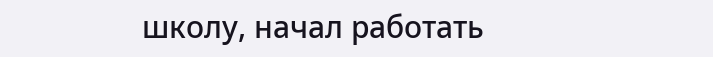школу, начал работать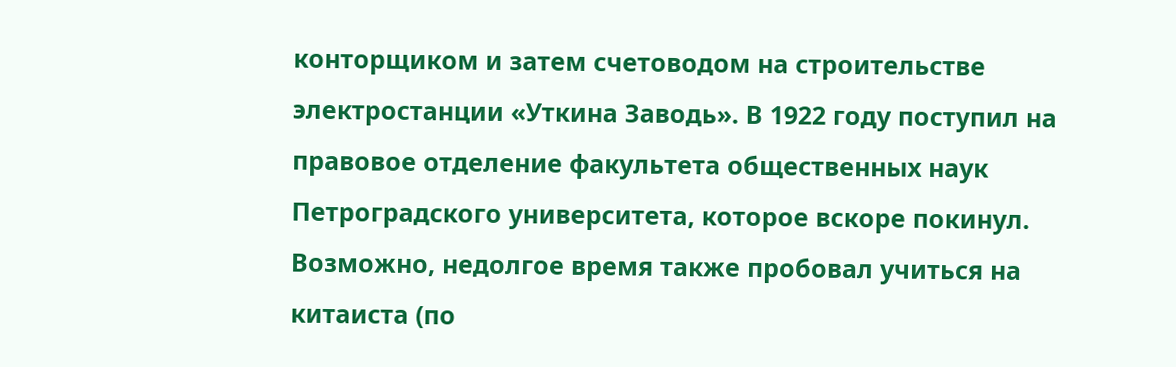конторщиком и затем счетоводом на строительстве электростанции «Уткина Заводь». В 1922 году поступил на правовое отделение факультета общественных наук Петроградского университета, которое вскоре покинул. Возможно, недолгое время также пробовал учиться на китаиста (по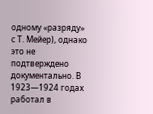одному «разряду» с Т. Мейер), однако это не подтверждено документально. В 1923—1924 годах работал в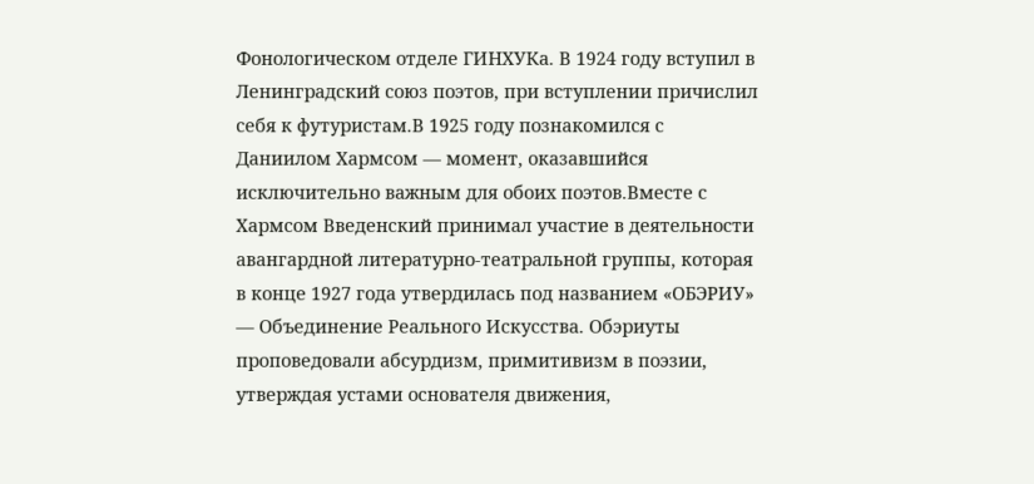Фонологическом отделе ГИНХУКа. В 1924 году вступил в Ленинградский союз поэтов, при вступлении причислил себя к футуристам.В 1925 году познакомился с Даниилом Хармсом — момент, оказавшийся исключительно важным для обоих поэтов.Вместе с Хармсом Введенский принимал участие в деятельности авангардной литературно-театральной группы, которая в конце 1927 года утвердилась под названием «ОБЭРИУ» — Объединение Реального Искусства. Обэриуты проповедовали абсурдизм, примитивизм в поэзии, утверждая устами основателя движения,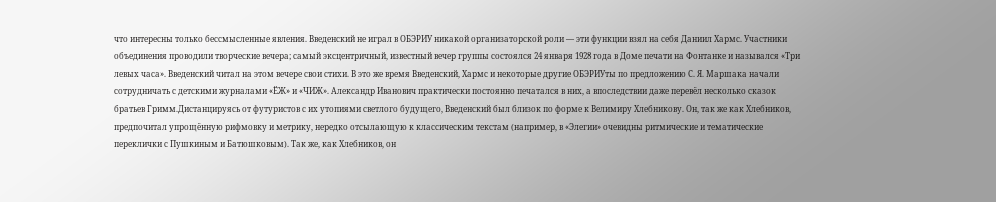что интересны только бессмысленные явления. Введенский не играл в ОБЭРИУ никакой организаторской роли — эти функции взял на себя Даниил Хармс. Участники объединения проводили творческие вечера; самый эксцентричный, известный вечер группы состоялся 24 января 1928 года в Доме печати на Фонтанке и назывался «Три левых часа». Введенский читал на этом вечере свои стихи. В это же время Введенский, Хармс и некоторые другие ОБЭРИУты по предложению С. Я. Маршака начали сотрудничать с детскими журналами «ЁЖ» и «ЧИЖ». Александр Иванович практически постоянно печатался в них, а впоследствии даже перевёл несколько сказок братьев Гримм.Дистанцируясь от футуристов с их утопиями светлого будущего, Введенский был близок по форме к Велимиру Хлебникову. Он, так же как Хлебников, предпочитал упрощённую рифмовку и метрику, нередко отсылающую к классическим текстам (например, в «Элегии» очевидны ритмические и тематические переклички с Пушкиным и Батюшковым). Так же, как Хлебников, он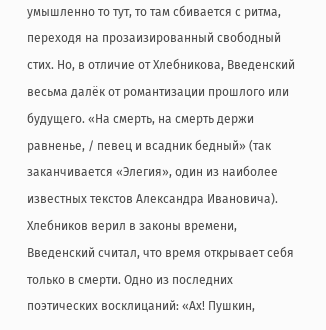умышленно то тут, то там сбивается с ритма, переходя на прозаизированный свободный стих. Но, в отличие от Хлебникова, Введенский весьма далёк от романтизации прошлого или будущего. «На смерть, на смерть держи равненье, / певец и всадник бедный» (так заканчивается «Элегия», один из наиболее известных текстов Александра Ивановича). Хлебников верил в законы времени, Введенский считал, что время открывает себя только в смерти. Одно из последних поэтических восклицаний: «Ах! Пушкин,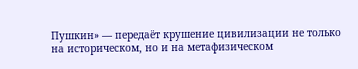Пушкин» — передаёт крушение цивилизации не только на историческом, но и на метафизическом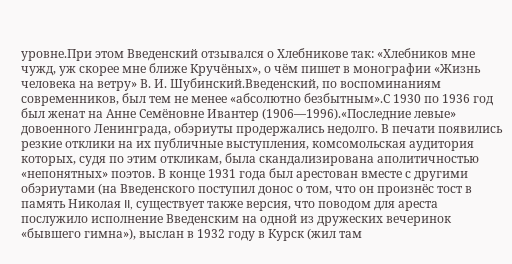уровне.При этом Введенский отзывался о Хлебникове так: «Хлебников мне чужд, уж скорее мне ближе Кручёных», о чём пишет в монографии «Жизнь человека на ветру» В. И. Шубинский.Введенский, по воспоминаниям современников, был тем не менее «абсолютно безбытным».С 1930 по 1936 год был женат на Анне Семёновне Ивантер (1906—1996).«Последние левые» довоенного Ленинграда, обэриуты продержались недолго. В печати появились резкие отклики на их публичные выступления, комсомольская аудитория которых, судя по этим откликам, была скандализирована аполитичностью «непонятных» поэтов. В конце 1931 года был арестован вместе с другими обэриутами (на Введенского поступил донос о том, что он произнёс тост в память Николая II, существует также версия, что поводом для ареста послужило исполнение Введенским на одной из дружеских вечеринок «бывшего гимна»), выслан в 1932 году в Курск (жил там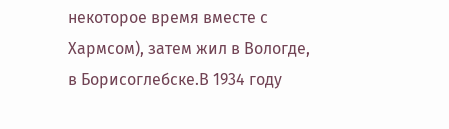некоторое время вместе с Хармсом), затем жил в Вологде, в Борисоглебске.В 1934 году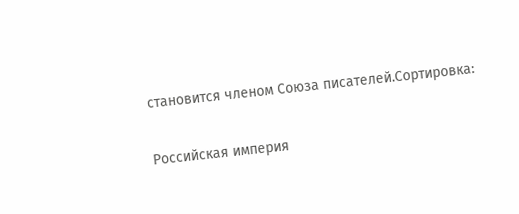становится членом Союза писателей.Сортировка:

Российская империя